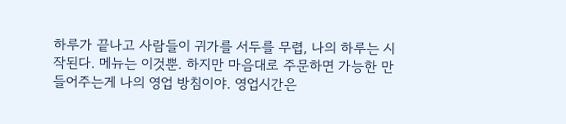하루가 끝나고 사람들이 귀가를 서두를 무렵, 나의 하루는 시작된다. 메뉴는 이것뿐. 하지만 마음대로 주문하면 가능한 만들어주는게 나의 영업 방침이야. 영업시간은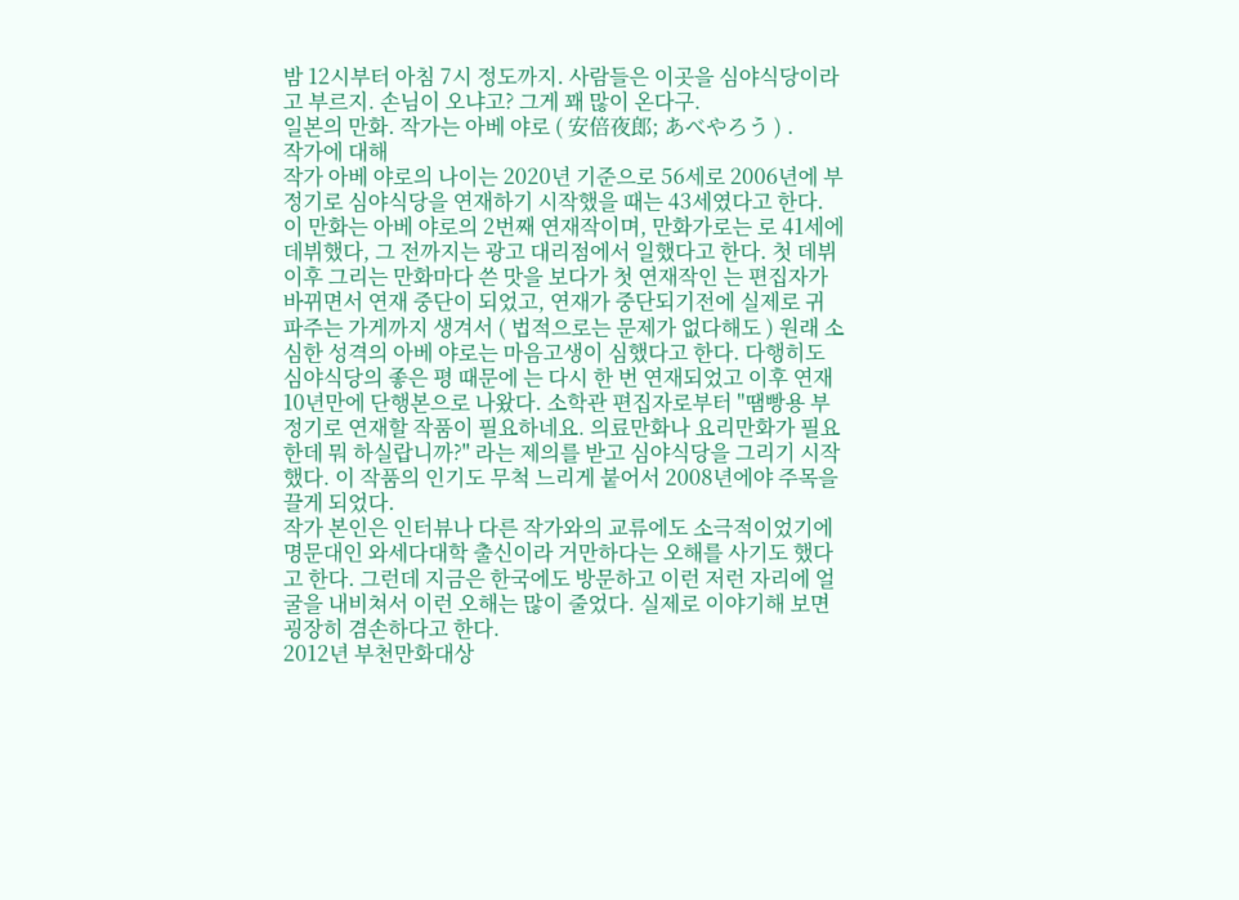밤 12시부터 아침 7시 정도까지. 사람들은 이곳을 심야식당이라고 부르지. 손님이 오냐고? 그게 꽤 많이 온다구.
일본의 만화. 작가는 아베 야로 ( 安倍夜郎; あべやろう ) .
작가에 대해
작가 아베 야로의 나이는 2020년 기준으로 56세로 2006년에 부정기로 심야식당을 연재하기 시작했을 때는 43세였다고 한다.
이 만화는 아베 야로의 2번째 연재작이며, 만화가로는 로 41세에 데뷔했다, 그 전까지는 광고 대리점에서 일했다고 한다. 첫 데뷔 이후 그리는 만화마다 쓴 맛을 보다가 첫 연재작인 는 편집자가 바뀌면서 연재 중단이 되었고, 연재가 중단되기전에 실제로 귀 파주는 가게까지 생겨서 ( 법적으로는 문제가 없다해도 ) 원래 소심한 성격의 아베 야로는 마음고생이 심했다고 한다. 다행히도 심야식당의 좋은 평 때문에 는 다시 한 번 연재되었고 이후 연재 10년만에 단행본으로 나왔다. 소학관 편집자로부터 "땜빵용 부정기로 연재할 작품이 필요하네요. 의료만화나 요리만화가 필요한데 뭐 하실랍니까?" 라는 제의를 받고 심야식당을 그리기 시작했다. 이 작품의 인기도 무척 느리게 붙어서 2008년에야 주목을 끌게 되었다.
작가 본인은 인터뷰나 다른 작가와의 교류에도 소극적이었기에 명문대인 와세다대학 출신이라 거만하다는 오해를 사기도 했다고 한다. 그런데 지금은 한국에도 방문하고 이런 저런 자리에 얼굴을 내비쳐서 이런 오해는 많이 줄었다. 실제로 이야기해 보면 굉장히 겸손하다고 한다.
2012년 부천만화대상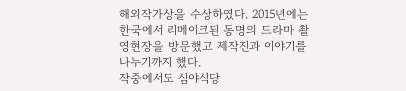해외작가상을 수상하였다. 2015년에는 한국에서 리메이크된 동명의 드라마 촬영현장을 방문했고 제작진과 이야기를 나누기까지 했다.
작중에서도 심야식당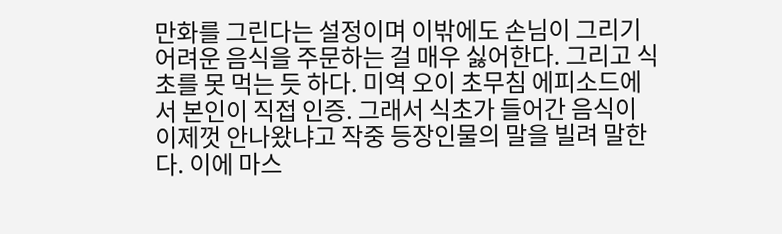만화를 그린다는 설정이며 이밖에도 손님이 그리기 어려운 음식을 주문하는 걸 매우 싫어한다. 그리고 식초를 못 먹는 듯 하다. 미역 오이 초무침 에피소드에서 본인이 직접 인증. 그래서 식초가 들어간 음식이 이제껏 안나왔냐고 작중 등장인물의 말을 빌려 말한다. 이에 마스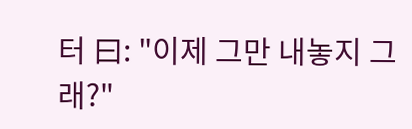터 曰: "이제 그만 내놓지 그래?"